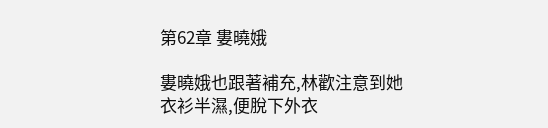第62章 婁曉娥

婁曉娥也跟著補充,林歡注意到她衣衫半濕,便脫下外衣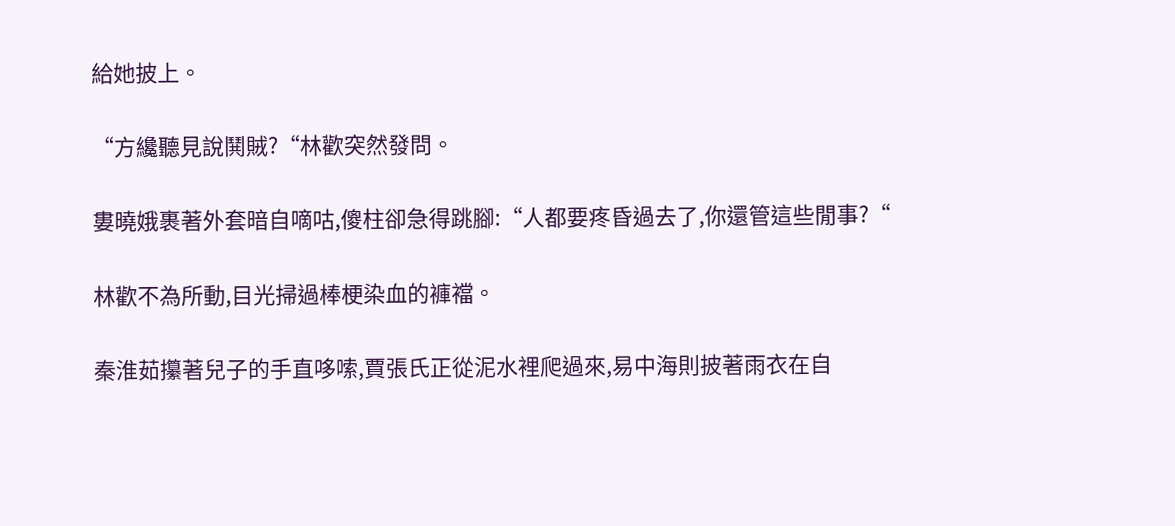給她披上。

“方纔聽見說鬨賊?“林歡突然發問。

婁曉娥裹著外套暗自嘀咕,傻柱卻急得跳腳:“人都要疼昏過去了,你還管這些閒事?“

林歡不為所動,目光掃過棒梗染血的褲襠。

秦淮茹攥著兒子的手直哆嗦,賈張氏正從泥水裡爬過來,易中海則披著雨衣在自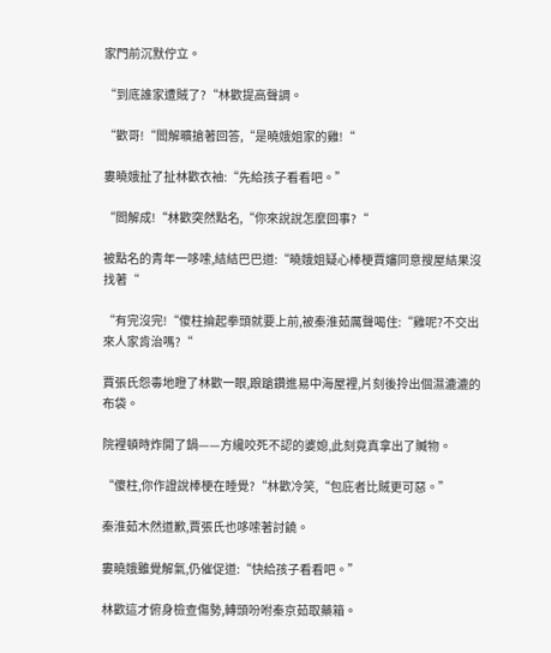家門前沉默佇立。

“到底誰家遭賊了?“林歡提高聲調。

“歡哥!“閻解曠搶著回答,“是曉娥姐家的雞!“

婁曉娥扯了扯林歡衣袖:“先給孩子看看吧。”

“閻解成!“林歡突然點名,“你來說說怎麼回事?“

被點名的青年一哆嗦,結結巴巴道:“曉娥姐疑心棒梗賈嬸同意搜屋結果沒找著“

“有完沒完!“傻柱掄起拳頭就要上前,被秦淮茹厲聲喝住:“雞呢?不交出來人家肯治嗎?“

賈張氏怨毒地瞪了林歡一眼,踉蹌鑽進易中海屋裡,片刻後拎出個濕漉漉的布袋。

院裡頓時炸開了鍋——方纔咬死不認的婆媳,此刻竟真拿出了贓物。

“傻柱,你作證說棒梗在睡覺?“林歡冷笑,“包庇者比賊更可惡。”

秦淮茹木然道歉,賈張氏也哆嗦著討饒。

婁曉娥雖覺解氣,仍催促道:“快給孩子看看吧。”

林歡這才俯身檢查傷勢,轉頭吩咐秦京茹取藥箱。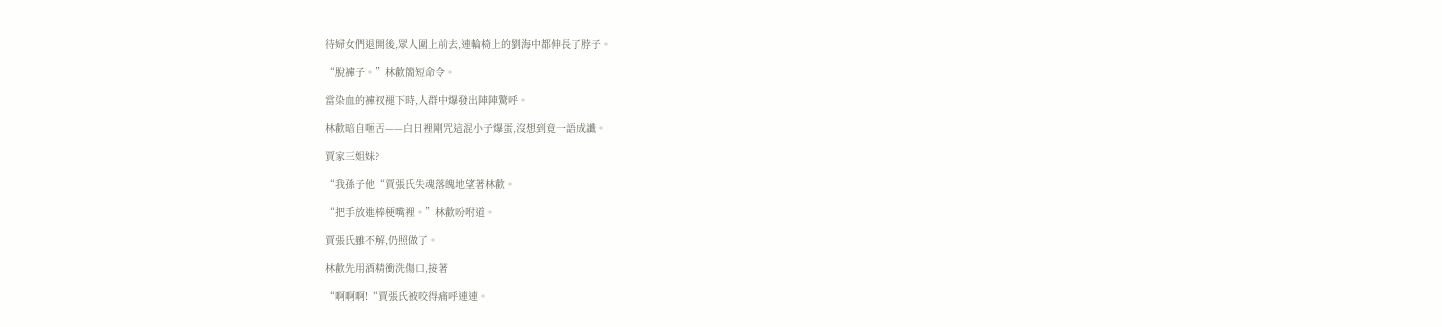待婦女們退開後,眾人圍上前去,連輪椅上的劉海中都伸長了脖子。

“脫褲子。”林歡簡短命令。

當染血的褲衩褪下時,人群中爆發出陣陣驚呼。

林歡暗自咂舌——白日裡剛咒這混小子爆蛋,沒想到竟一語成讖。

賈家三姐妹?

“我孫子他“賈張氏失魂落魄地望著林歡。

“把手放進棒梗嘴裡。”林歡吩咐道。

賈張氏雖不解,仍照做了。

林歡先用酒精衝洗傷口,接著

“啊啊啊!“賈張氏被咬得痛呼連連。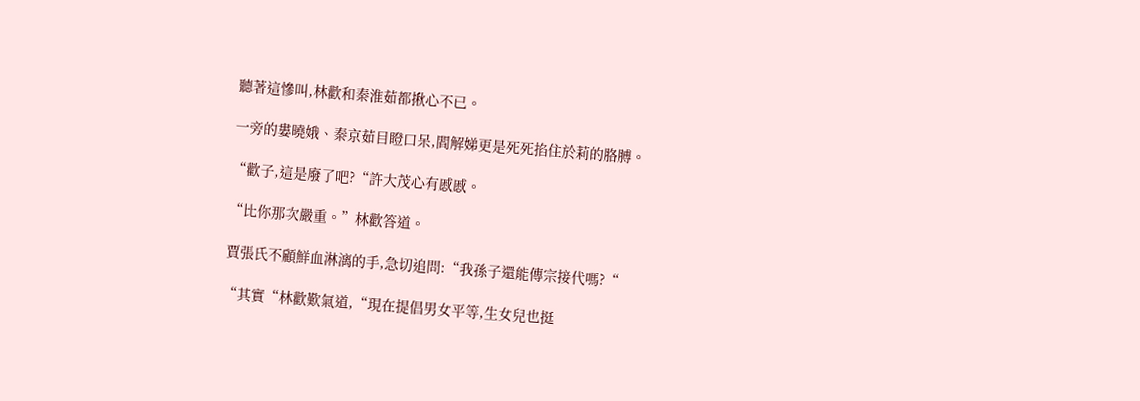聽著這慘叫,林歡和秦淮茹都揪心不已。

一旁的婁曉娥、秦京茹目瞪口呆,閻解娣更是死死掐住於莉的胳膊。

“歡子,這是廢了吧?“許大茂心有慼慼。

“比你那次嚴重。”林歡答道。

賈張氏不顧鮮血淋漓的手,急切追問:“我孫子還能傳宗接代嗎?“

“其實“林歡歎氣道,“現在提倡男女平等,生女兒也挺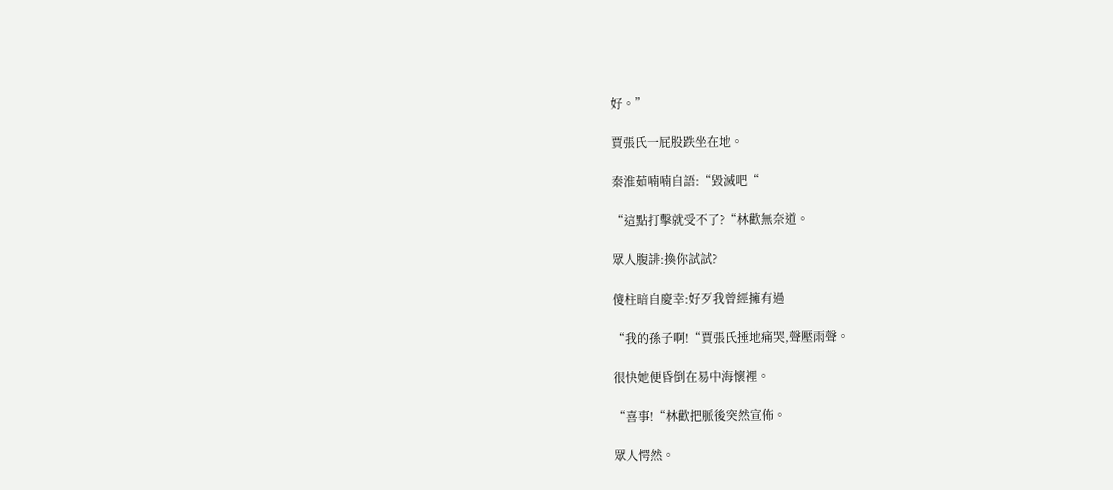好。”

賈張氏一屁股跌坐在地。

秦淮茹喃喃自語:“毀滅吧“

“這點打擊就受不了?“林歡無奈道。

眾人腹誹:換你試試?

傻柱暗自慶幸:好歹我曾經擁有過

“我的孫子啊!“賈張氏捶地痛哭,聲壓雨聲。

很快她便昏倒在易中海懷裡。

“喜事!“林歡把脈後突然宣佈。

眾人愕然。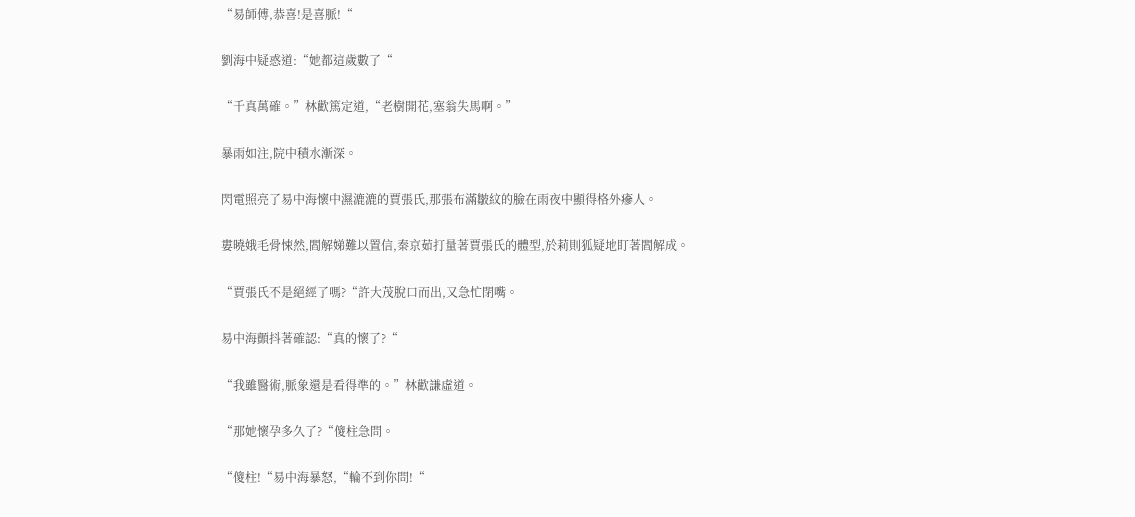“易師傅,恭喜!是喜脈!“

劉海中疑惑道:“她都這歲數了“

“千真萬確。”林歡篤定道,“老樹開花,塞翁失馬啊。”

暴雨如注,院中積水漸深。

閃電照亮了易中海懷中濕漉漉的賈張氏,那張布滿皺紋的臉在雨夜中顯得格外瘮人。

婁曉娥毛骨悚然,閻解娣難以置信,秦京茹打量著賈張氏的體型,於莉則狐疑地盯著閻解成。

“賈張氏不是絕經了嗎?“許大茂脫口而出,又急忙閉嘴。

易中海顫抖著確認:“真的懷了?“

“我雖醫術,脈象還是看得準的。”林歡謙虛道。

“那她懷孕多久了?“傻柱急問。

“傻柱!“易中海暴怒,“輪不到你問!“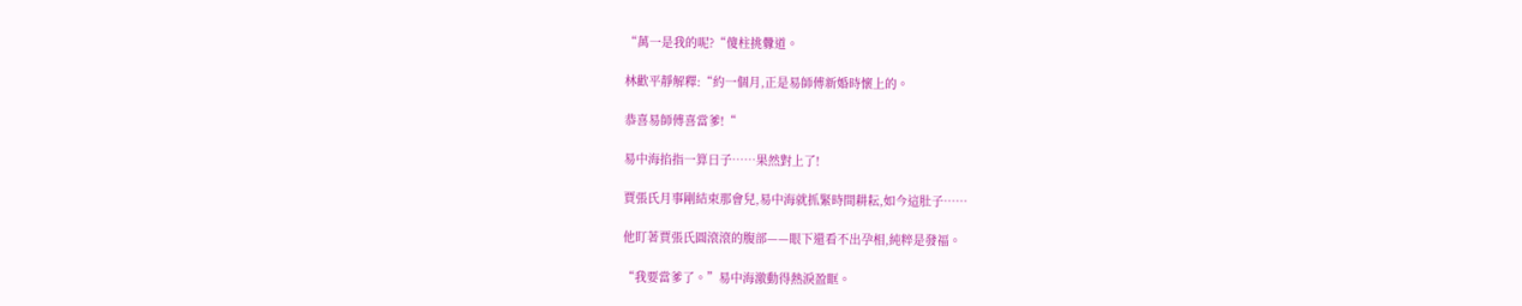“萬一是我的呢?“傻柱挑釁道。

林歡平靜解釋:“約一個月,正是易師傅新婚時懷上的。

恭喜易師傅喜當爹!“

易中海掐指一算日子……果然對上了!

賈張氏月事剛結束那會兒,易中海就抓緊時間耕耘,如今這肚子……

他盯著賈張氏圓滾滾的腹部——眼下還看不出孕相,純粹是發福。

“我要當爹了。”易中海激動得熱淚盈眶。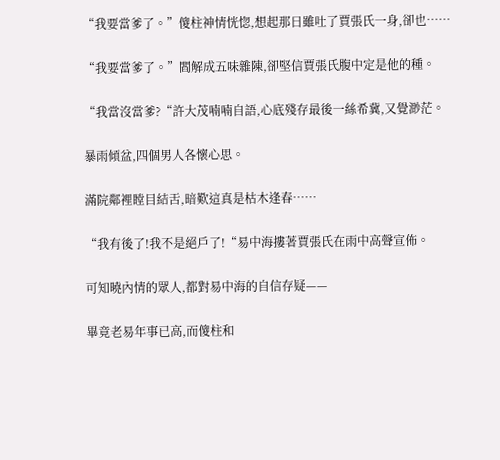“我要當爹了。”傻柱神情恍惚,想起那日雖吐了賈張氏一身,卻也……

“我要當爹了。”閻解成五味雜陳,卻堅信賈張氏腹中定是他的種。

“我當沒當爹?“許大茂喃喃自語,心底殘存最後一絲希冀,又覺渺茫。

暴雨傾盆,四個男人各懷心思。

滿院鄰裡瞠目結舌,暗歎這真是枯木逢春……

“我有後了!我不是絕戶了!“易中海摟著賈張氏在雨中高聲宣佈。

可知曉內情的眾人,都對易中海的自信存疑——

畢竟老易年事已高,而傻柱和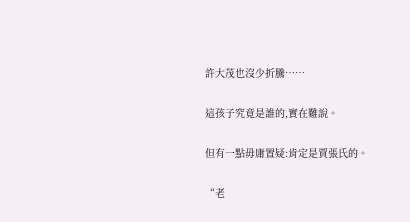許大茂也沒少折騰……

這孩子究竟是誰的,實在難說。

但有一點毋庸置疑:肯定是賈張氏的。

“老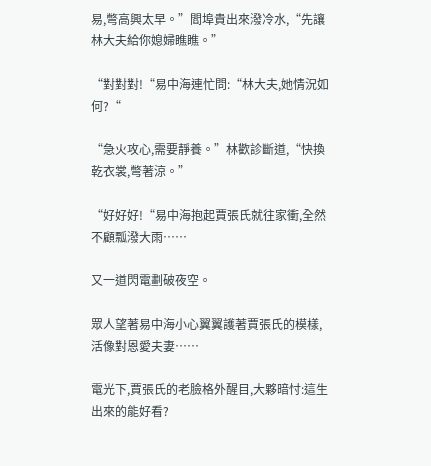易,彆高興太早。”閻埠貴出來潑冷水,“先讓林大夫給你媳婦瞧瞧。”

“對對對!“易中海連忙問:“林大夫,她情況如何?“

“急火攻心,需要靜養。”林歡診斷道,“快換乾衣裳,彆著涼。”

“好好好!“易中海抱起賈張氏就往家衝,全然不顧瓢潑大雨……

又一道閃電劃破夜空。

眾人望著易中海小心翼翼護著賈張氏的模樣,活像對恩愛夫妻……

電光下,賈張氏的老臉格外醒目,大夥暗忖:這生出來的能好看?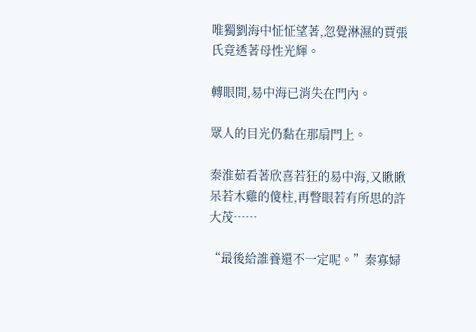唯獨劉海中怔怔望著,忽覺淋濕的賈張氏竟透著母性光輝。

轉眼間,易中海已消失在門內。

眾人的目光仍黏在那扇門上。

秦淮茹看著欣喜若狂的易中海,又瞅瞅呆若木雞的傻柱,再瞥眼若有所思的許大茂……

“最後給誰養還不一定呢。”秦寡婦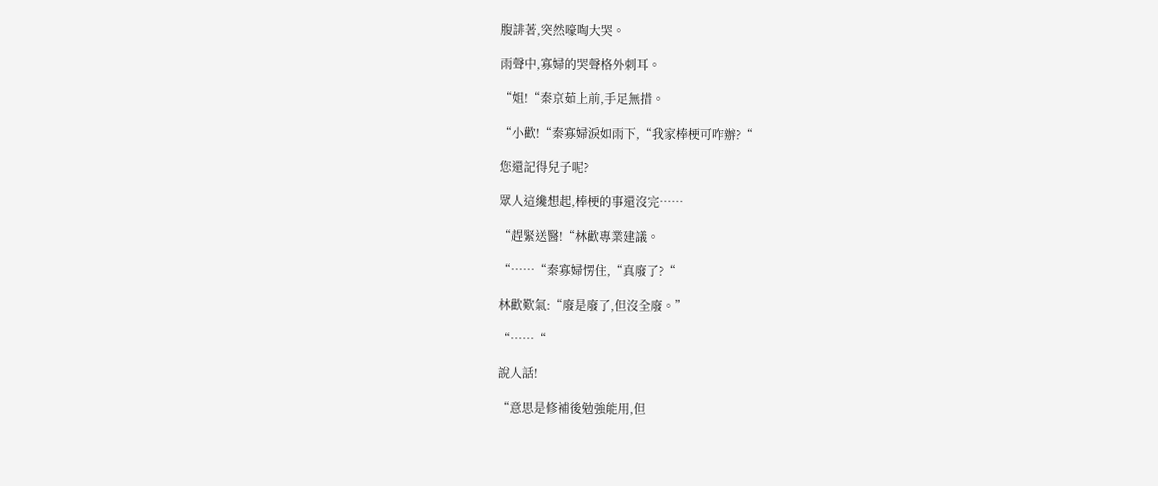腹誹著,突然嚎啕大哭。

雨聲中,寡婦的哭聲格外刺耳。

“姐!“秦京茹上前,手足無措。

“小歡!“秦寡婦淚如雨下,“我家棒梗可咋辦?“

您還記得兒子呢?

眾人這纔想起,棒梗的事還沒完……

“趕緊送醫!“林歡專業建議。

“……“秦寡婦愣住,“真廢了?“

林歡歎氣:“廢是廢了,但沒全廢。”

“……“

說人話!

“意思是修補後勉強能用,但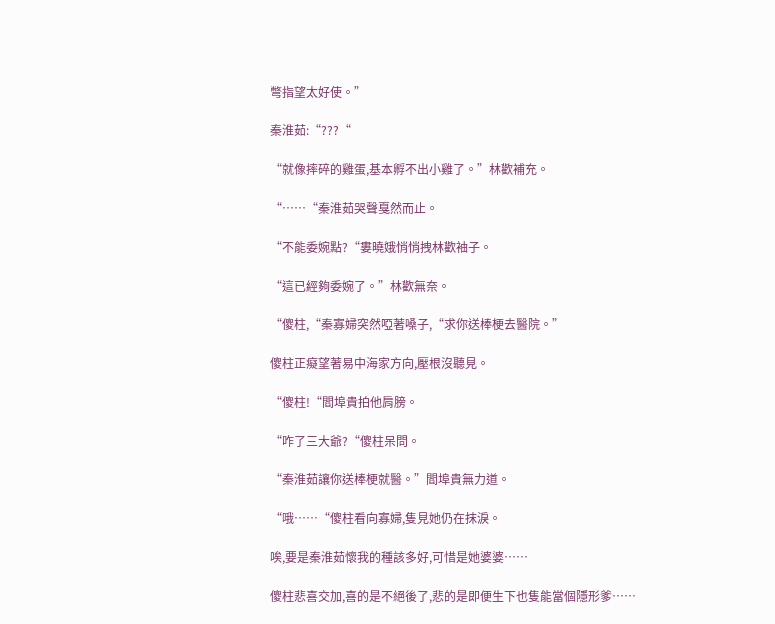彆指望太好使。”

秦淮茹:“???“

“就像摔碎的雞蛋,基本孵不出小雞了。”林歡補充。

“……“秦淮茹哭聲戛然而止。

“不能委婉點?“婁曉娥悄悄拽林歡袖子。

“這已經夠委婉了。”林歡無奈。

“傻柱,“秦寡婦突然啞著嗓子,“求你送棒梗去醫院。”

傻柱正癡望著易中海家方向,壓根沒聽見。

“傻柱!“閻埠貴拍他肩膀。

“咋了三大爺?“傻柱呆問。

“秦淮茹讓你送棒梗就醫。”閻埠貴無力道。

“哦……“傻柱看向寡婦,隻見她仍在抹淚。

唉,要是秦淮茹懷我的種該多好,可惜是她婆婆……

傻柱悲喜交加,喜的是不絕後了,悲的是即便生下也隻能當個隱形爹……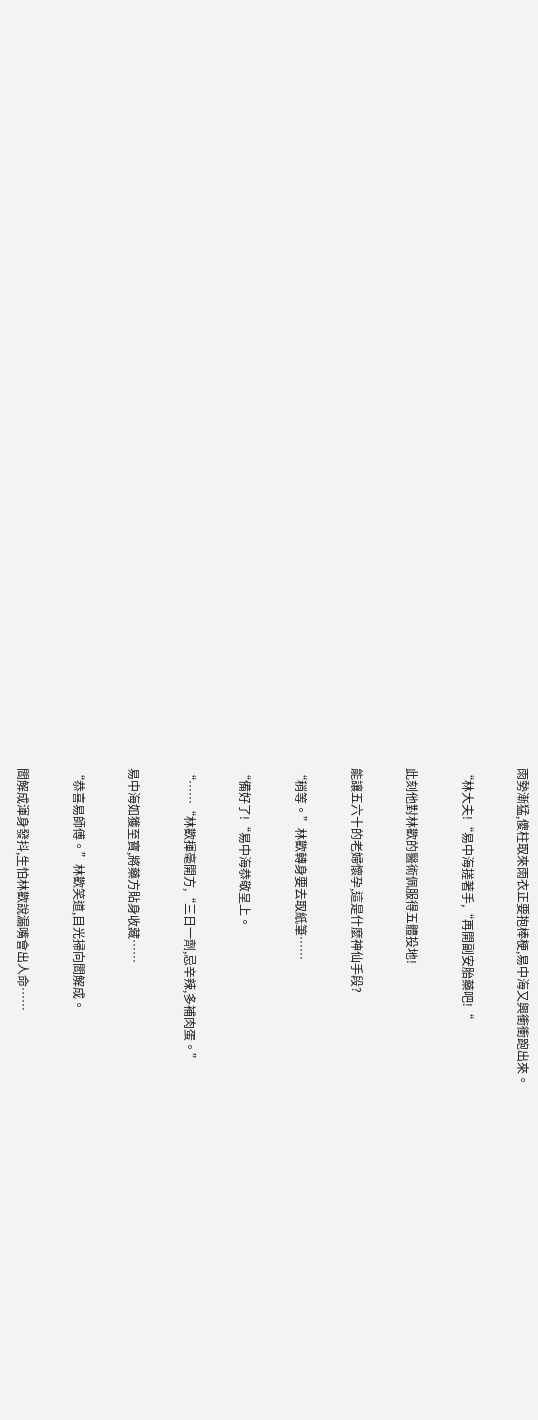雨勢漸猛,傻柱取來雨衣正要抱棒梗,易中海又興衝衝跑出來。

“林大夫!“易中海搓著手,“再開副安胎藥吧!“

此刻他對林歡的醫術佩服得五體投地!

能讓五六十的老婦懷孕,這是什麼神仙手段?

“稍等。”林歡轉身要去取紙筆……

“備好了!“易中海恭敬呈上。

“……“林歡揮毫開方,“三日一劑,忌辛辣,多補肉蛋。”

易中海如獲至寶,將藥方貼身收藏……

“恭喜易師傅。”林歡笑道,目光掃向閻解成。

閻解成渾身發抖,生怕林歡說漏嘴會出人命……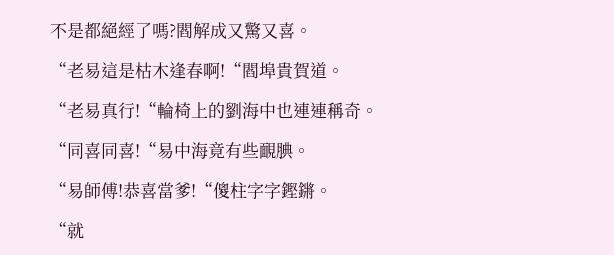不是都絕經了嗎?閻解成又驚又喜。

“老易這是枯木逢春啊!“閻埠貴賀道。

“老易真行!“輪椅上的劉海中也連連稱奇。

“同喜同喜!“易中海竟有些靦腆。

“易師傅!恭喜當爹!“傻柱字字鏗鏘。

“就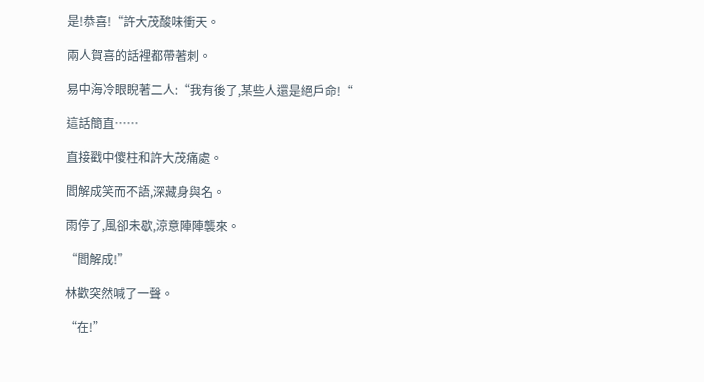是!恭喜!“許大茂酸味衝天。

兩人賀喜的話裡都帶著刺。

易中海冷眼睨著二人:“我有後了,某些人還是絕戶命!“

這話簡直……

直接戳中傻柱和許大茂痛處。

閻解成笑而不語,深藏身與名。

雨停了,風卻未歇,涼意陣陣襲來。

“閻解成!”

林歡突然喊了一聲。

“在!”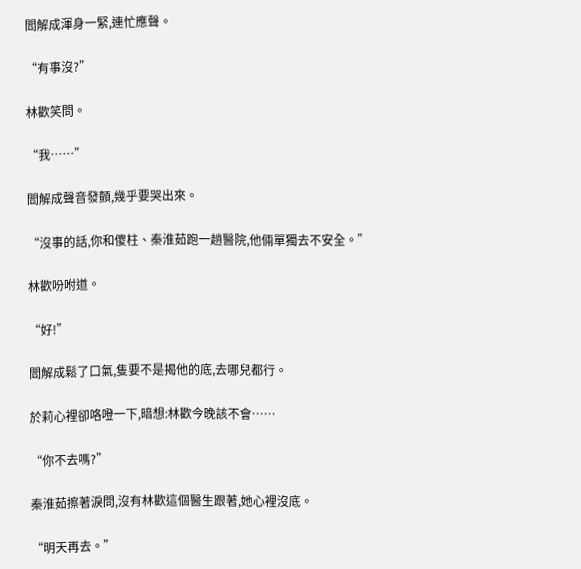閻解成渾身一緊,連忙應聲。

“有事沒?”

林歡笑問。

“我……”

閻解成聲音發顫,幾乎要哭出來。

“沒事的話,你和傻柱、秦淮茹跑一趟醫院,他倆單獨去不安全。”

林歡吩咐道。

“好!”

閻解成鬆了口氣,隻要不是揭他的底,去哪兒都行。

於莉心裡卻咯噔一下,暗想:林歡今晚該不會……

“你不去嗎?”

秦淮茹擦著淚問,沒有林歡這個醫生跟著,她心裡沒底。

“明天再去。”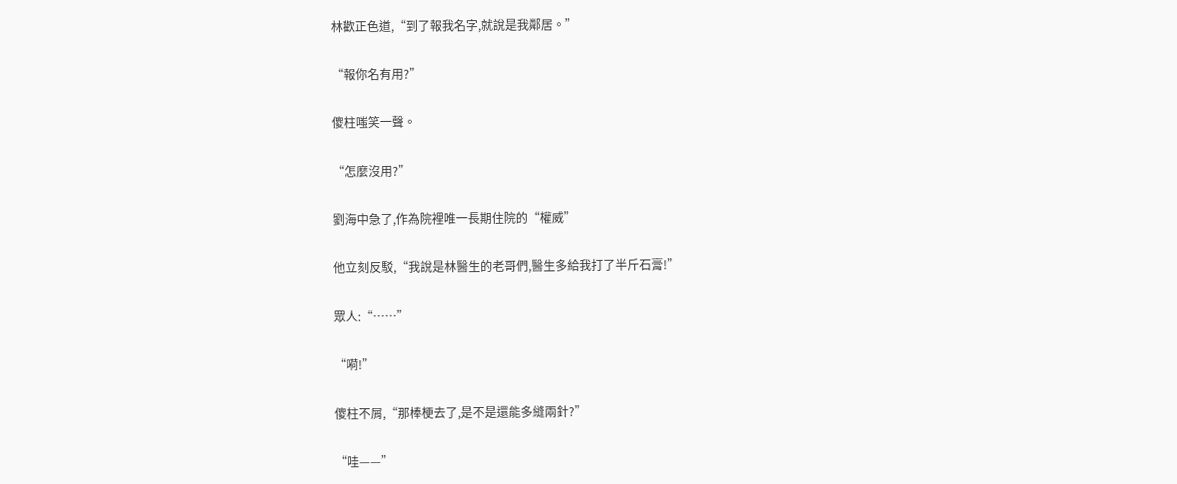林歡正色道,“到了報我名字,就說是我鄰居。”

“報你名有用?”

傻柱嗤笑一聲。

“怎麼沒用?”

劉海中急了,作為院裡唯一長期住院的“權威”

他立刻反駁,“我說是林醫生的老哥們,醫生多給我打了半斤石膏!”

眾人:“……”

“嗬!”

傻柱不屑,“那棒梗去了,是不是還能多縫兩針?”

“哇——”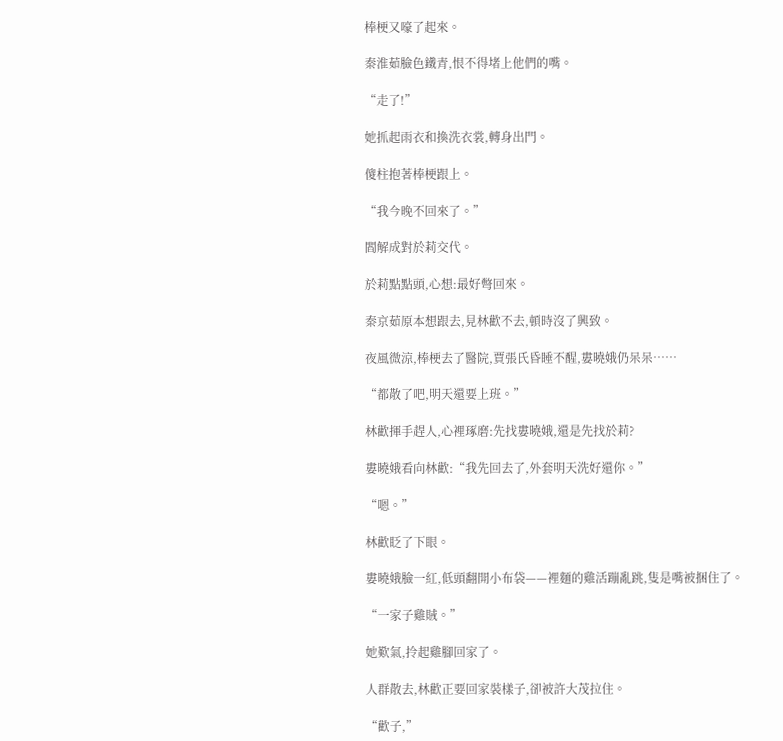棒梗又嚎了起來。

秦淮茹臉色鐵青,恨不得堵上他們的嘴。

“走了!”

她抓起雨衣和換洗衣裳,轉身出門。

傻柱抱著棒梗跟上。

“我今晚不回來了。”

閻解成對於莉交代。

於莉點點頭,心想:最好彆回來。

秦京茹原本想跟去,見林歡不去,頓時沒了興致。

夜風微涼,棒梗去了醫院,賈張氏昏睡不醒,婁曉娥仍呆呆……

“都散了吧,明天還要上班。”

林歡揮手趕人,心裡琢磨:先找婁曉娥,還是先找於莉?

婁曉娥看向林歡:“我先回去了,外套明天洗好還你。”

“嗯。”

林歡眨了下眼。

婁曉娥臉一紅,低頭翻開小布袋——裡麵的雞活蹦亂跳,隻是嘴被捆住了。

“一家子雞賊。”

她歎氣,拎起雞腳回家了。

人群散去,林歡正要回家裝樣子,卻被許大茂拉住。

“歡子,”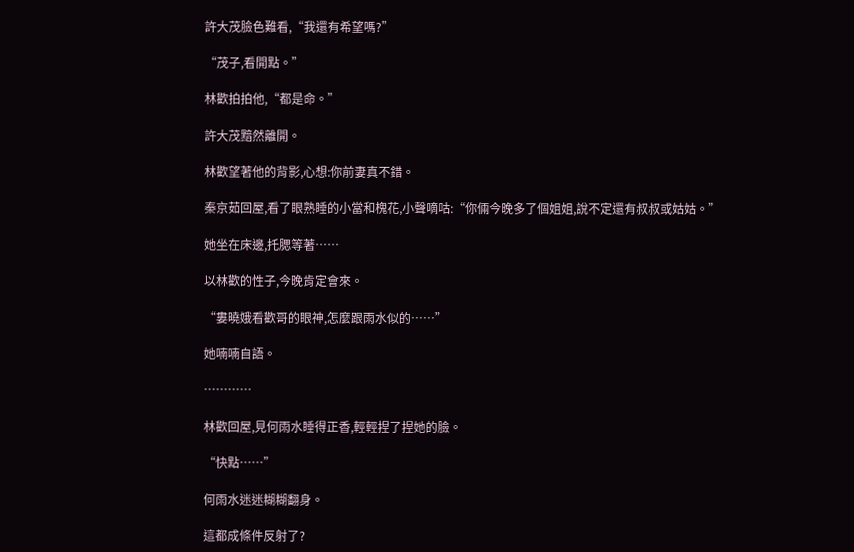許大茂臉色難看,“我還有希望嗎?”

“茂子,看開點。”

林歡拍拍他,“都是命。”

許大茂黯然離開。

林歡望著他的背影,心想:你前妻真不錯。

秦京茹回屋,看了眼熟睡的小當和槐花,小聲嘀咕:“你倆今晚多了個姐姐,說不定還有叔叔或姑姑。”

她坐在床邊,托腮等著……

以林歡的性子,今晚肯定會來。

“婁曉娥看歡哥的眼神,怎麼跟雨水似的……”

她喃喃自語。

…………

林歡回屋,見何雨水睡得正香,輕輕捏了捏她的臉。

“快點……”

何雨水迷迷糊糊翻身。

這都成條件反射了?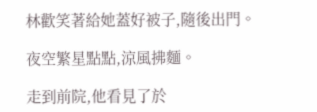林歡笑著給她蓋好被子,隨後出門。

夜空繁星點點,涼風拂麵。

走到前院,他看見了於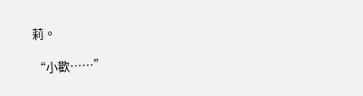莉。

“小歡……”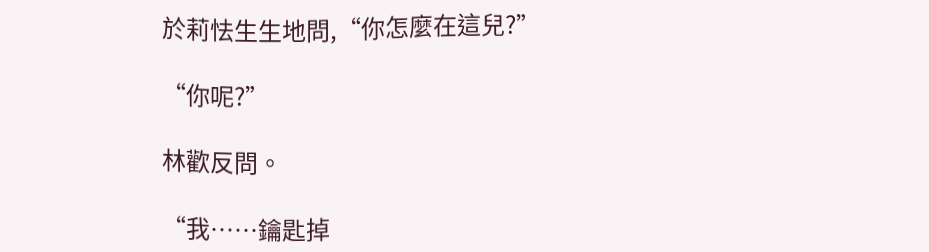於莉怯生生地問,“你怎麼在這兒?”

“你呢?”

林歡反問。

“我……鑰匙掉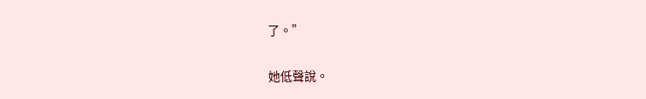了。”

她低聲說。